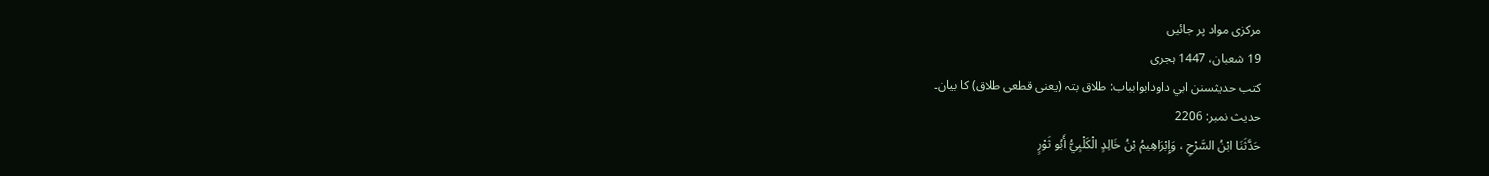مرکزی مواد پر جائیں
19 شعبان، 1447 ہجری
کتب حدیثسنن ابي داودابوابباب: طلاق بتہ (یعنی قطعی طلاق) کا بیان۔
حدیث نمبر: 2206
حَدَّثَنَا ابْنُ السَّرْحِ ، وَإِبْرَاهِيمُ بْنُ خَالِدٍ الْكَلْبِيُّ أَبُو ثَوْرٍ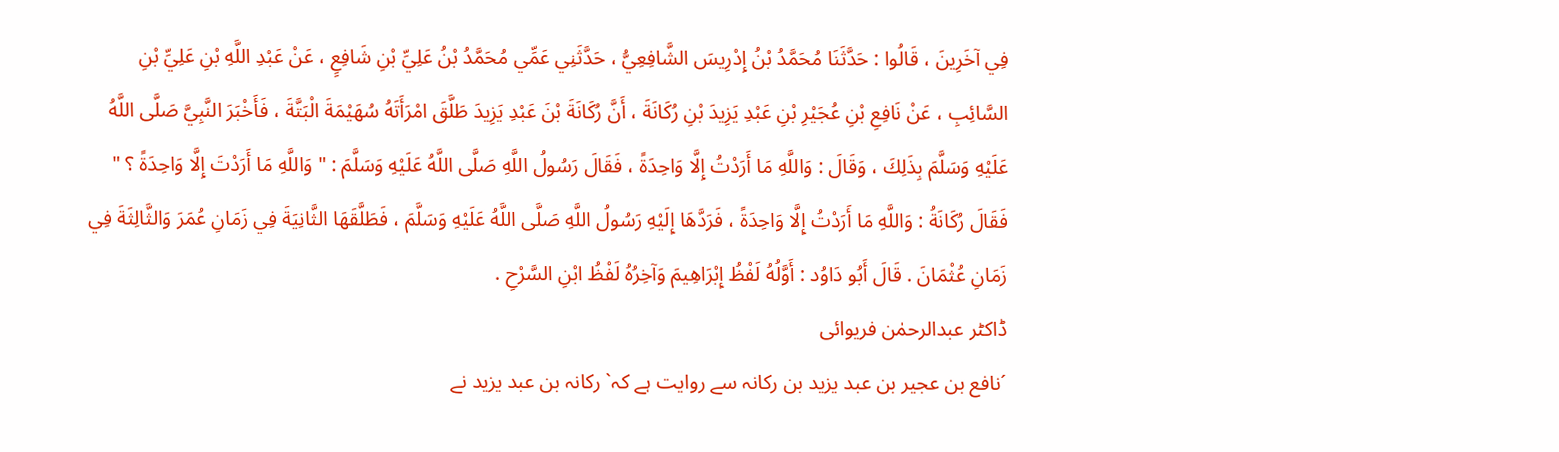فِي آخَرِينَ ، قَالُوا : حَدَّثَنَا مُحَمَّدُ بْنُ إِدْرِيسَ الشَّافِعِيُّ ، حَدَّثَنِي عَمِّي مُحَمَّدُ بْنُ عَلِيِّ بْنِ شَافِعٍ ، عَنْ عَبْدِ اللَّهِ بْنِ عَلِيِّ بْنِ السَّائِبِ ، عَنْ نَافِعِ بْنِ عُجَيْرِ بْنِ عَبْدِ يَزِيدَ بْنِ رُكَانَةَ ، أَنَّ رُكَانَةَ بْنَ عَبْدِ يَزِيدَ طَلَّقَ امْرَأَتَهُ سُهَيْمَةَ الْبَتَّةَ ، فَأَخْبَرَ النَّبِيَّ صَلَّى اللَّهُ عَلَيْهِ وَسَلَّمَ بِذَلِكَ ، وَقَالَ : وَاللَّهِ مَا أَرَدْتُ إِلَّا وَاحِدَةً ، فَقَالَ رَسُولُ اللَّهِ صَلَّى اللَّهُ عَلَيْهِ وَسَلَّمَ : " وَاللَّهِ مَا أَرَدْتَ إِلَّا وَاحِدَةً ؟ " فَقَالَ رُكَانَةُ : وَاللَّهِ مَا أَرَدْتُ إِلَّا وَاحِدَةً ، فَرَدَّهَا إِلَيْهِ رَسُولُ اللَّهِ صَلَّى اللَّهُ عَلَيْهِ وَسَلَّمَ ، فَطَلَّقَهَا الثَّانِيَةَ فِي زَمَانِ عُمَرَ وَالثَّالِثَةَ فِي زَمَانِ عُثْمَانَ . قَالَ أَبُو دَاوُد : أَوَّلُهُ لَفْظُ إِبْرَاهِيمَ وَآخِرُهُ لَفْظُ ابْنِ السَّرْحِ .
ڈاکٹر عبدالرحمٰن فریوائی
´نافع بن عجیر بن عبد یزید بن رکانہ سے روایت ہے کہ` رکانہ بن عبد یزید نے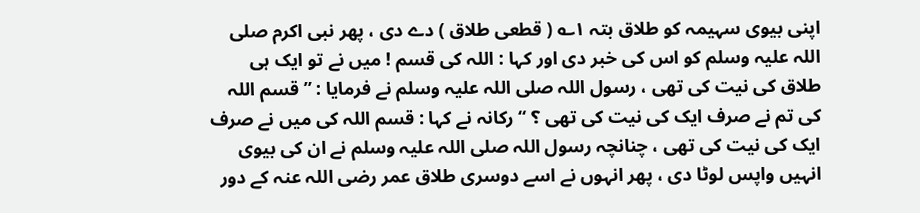اپنی بیوی سہیمہ کو طلاق بتہ ۱؎ ( قطعی طلاق ) دے دی ، پھر نبی اکرم صلی اللہ علیہ وسلم کو اس کی خبر دی اور کہا : اللہ کی قسم ! میں نے تو ایک ہی طلاق کی نیت کی تھی ، رسول اللہ صلی اللہ علیہ وسلم نے فرمایا : ” قسم اللہ کی تم نے صرف ایک کی نیت کی تھی ؟ “ رکانہ نے کہا : قسم اللہ کی میں نے صرف ایک کی نیت کی تھی ، چنانچہ رسول اللہ صلی اللہ علیہ وسلم نے ان کی بیوی انہیں واپس لوٹا دی ، پھر انہوں نے اسے دوسری طلاق عمر رضی اللہ عنہ کے دور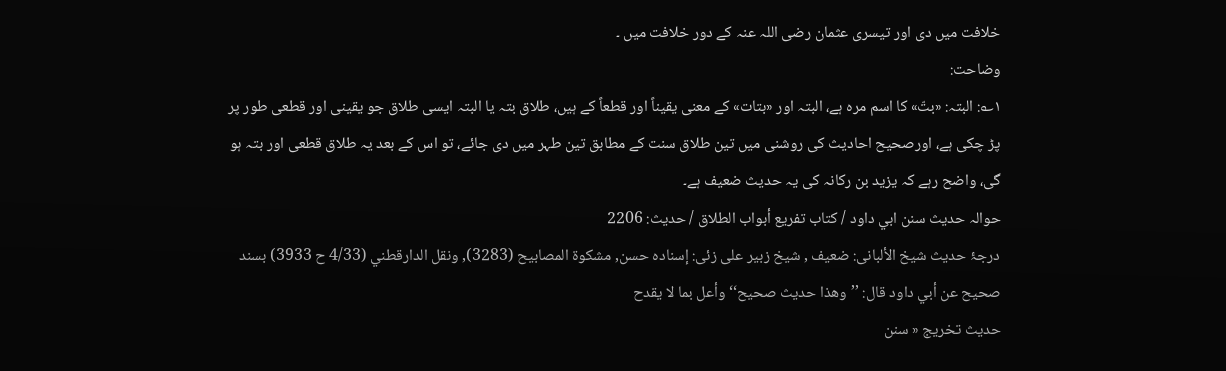خلافت میں دی اور تیسری عثمان رضی اللہ عنہ کے دور خلافت میں ۔
وضاحت:
۱؎: البتہ: «بتّ» کا اسم مرہ ہے، البتہ اور «بتات» کے معنی یقیناً اور قطعاً کے ہیں، طلاق بتہ یا البتہ ایسی طلاق جو یقینی اور قطعی طور پر پڑ چکی ہے، اورصحیح احادیث کی روشنی میں تین طلاق سنت کے مطابق تین طہر میں دی جائے، تو اس کے بعد یہ طلاق قطعی اور بتہ ہو گی، واضح رہے کہ یزید بن رکانہ کی یہ حدیث ضعیف ہے۔
حوالہ حدیث سنن ابي داود / كتاب تفريع أبواب الطلاق / حدیث: 2206
درجۂ حدیث شیخ الألبانی: ضعيف , شیخ زبیر علی زئی: إسناده حسن, مشكوة المصابيح (3283), ونقل الدارقطني (4/33 ح 3933) بسند صحيح عن أبي داود قال: ’’وھذا حديث صحيح‘‘ وأعل بما لا يقدح
حدیث تخریج « سنن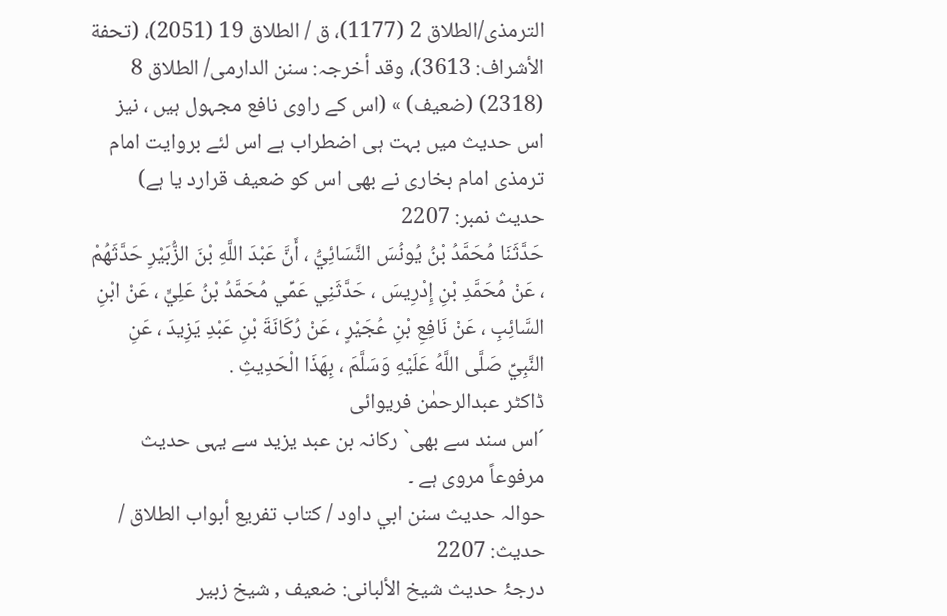الترمذی/الطلاق 2 (1177)، ق / الطلاق 19 (2051)، (تحفة الأشراف: 3613)، وقد أخرجہ: سنن الدارمی/ الطلاق 8 (2318) (ضعیف) » (اس کے راوی نافع مجہول ہیں ، نیز اس حدیث میں بہت ہی اضطراب ہے اس لئے بروایت امام ترمذی امام بخاری نے بھی اس کو ضعیف قرارد یا ہے)
حدیث نمبر: 2207
حَدَّثَنَا مُحَمَّدُ بْنُ يُونُسَ النَّسَائِيُّ ، أَنَّ عَبْدَ اللَّهِ بْنَ الزُّبَيْرِ حَدَّثَهُمْ ، عَنْ مُحَمَّدِ بْنِ إِدْرِيسَ ، حَدَّثَنِي عَمِّي مُحَمَّدُ بْنُ عَلِيٍّ ، عَنْ ابْنِ السَّائِبِ ، عَنْ نَافِعِ بْنِ عُجَيْرٍ ، عَنْ رُكَانَةَ بْنِ عَبْدِ يَزِيدَ ، عَنِ النَّبِيِّ صَلَّى اللَّهُ عَلَيْهِ وَسَلَّمَ ، بِهَذَا الْحَدِيثِ .
ڈاکٹر عبدالرحمٰن فریوائی
´اس سند سے بھی` رکانہ بن عبد یزید سے یہی حدیث مرفوعاً مروی ہے ۔
حوالہ حدیث سنن ابي داود / كتاب تفريع أبواب الطلاق / حدیث: 2207
درجۂ حدیث شیخ الألبانی: ضعيف , شیخ زبیر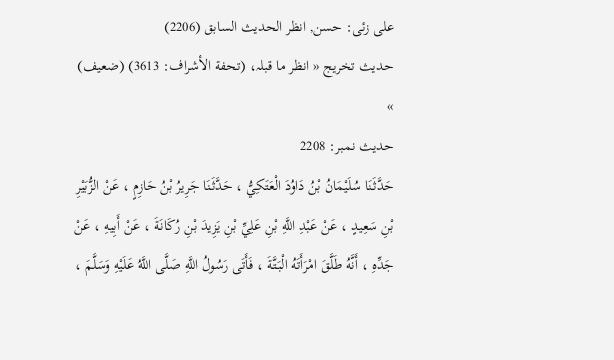علی زئی: حسن, انظر الحديث السابق (2206)
حدیث تخریج « انظر ما قبلہ، (تحفة الأشراف: 3613) (ضعیف) »
حدیث نمبر: 2208
حَدَّثَنَا سُلَيْمَانُ بْنُ دَاوُدَ الْعَتَكِيُّ ، حَدَّثَنَا جَرِيرُ بْنُ حَازِمٍ ، عَنْ الزُّبَيْرِ بْنِ سَعِيدٍ ، عَنْ عَبْدِ اللَّهِ بْنِ عَلِيِّ بْنِ يَزِيدَ بْنِ رُكَانَةَ ، عَنْ أَبِيهِ ، عَنْ جَدِّهِ ، أَنَّهُ طَلَّقَ امْرَأَتَهُ الْبَتَّةَ ، فَأَتَى رَسُولُ اللَّهِ صَلَّى اللَّهُ عَلَيْهِ وَسَلَّمَ ،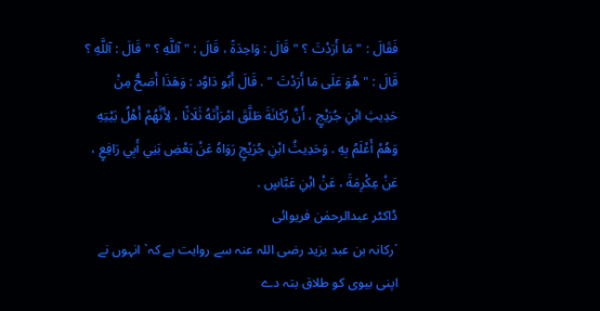فَقَالَ : " مَا أَرَدْتَ ؟ " قَالَ : وَاحِدَةً ، قَالَ : " آللَّهِ ؟ " قَالَ : آللَّهِ ؟ قَالَ : " هُوَ عَلَى مَا أَرَدْتَ " . قَالَ أَبُو دَاوُد : وَهَذَا أَصَحُّ مِنْ حَدِيثِ ابْنِ جُرَيْجٍ ، أَنَّ رُكَانَةَ طَلَّقَ امْرَأَتَهُ ثَلَاثًا ، لِأَنَّهُمْ أَهْلُ بَيْتِهِ وَهُمْ أَعْلَمُ بِهِ . وَحَدِيثُ ابْنِ جُرَيْجٍ رَوَاهُ عَنْ بَعْضِ بَنِي أَبِي رَافِعٍ ، عَنْ عِكْرِمَةَ ، عَنْ ابْنِ عَبَّاسٍ .
ڈاکٹر عبدالرحمٰن فریوائی
´رکانہ بن عبد یزید رضی اللہ عنہ سے روایت ہے کہ` انہوں نے اپنی بیوی کو طلاق بتہ دے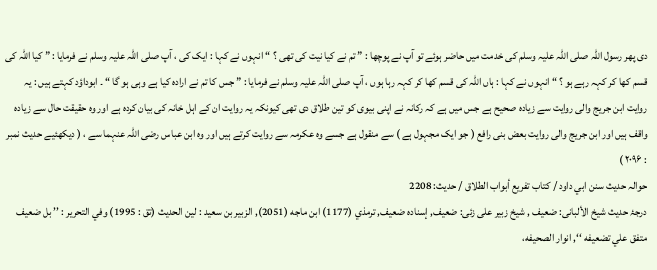دی پھر رسول اللہ صلی اللہ علیہ وسلم کی خدمت میں حاضر ہوئے تو آپ نے پوچھا : ” تم نے کیا نیت کی تھی ؟ “ انہوں نے کہا : ایک کی ، آپ صلی اللہ علیہ وسلم نے فرمایا : ” کیا اللہ کی قسم کھا کر کہہ رہے ہو ؟ “ انہوں نے کہا : ہاں اللہ کی قسم کھا کر کہہ رہا ہوں ، آپ صلی اللہ علیہ وسلم نے فرمایا : ” جس کا تم نے ارادہ کیا ہے وہی ہو گا “ ۔ ابوداؤد کہتے ہیں : یہ روایت ابن جریج والی روایت سے زیادہ صحیح ہے جس میں ہے کہ رکانہ نے اپنی بیوی کو تین طلاق دی تھی کیونکہ یہ روایت ان کے اہل خانہ کی بیان کردہ ہے اور وہ حقیقت حال سے زیادہ واقف ہیں اور ابن جریج والی روایت بعض بنی رافع ( جو ایک مجہول ہے ) سے منقول ہے جسے وہ عکرمہ سے روایت کرتے ہیں اور وہ ابن عباس رضی اللہ عنہما سے ، ( دیکھئیے حدیث نمبر : ۲۰۹۶ )
حوالہ حدیث سنن ابي داود / كتاب تفريع أبواب الطلاق / حدیث: 2208
درجۂ حدیث شیخ الألبانی: ضعيف , شیخ زبیر علی زئی: ضعيف, إسناده ضعيف, ترمذي (1177) ابن ماجه (2051), الزبير بن سعيد : لين الحديث (تق : 1995) وفي التحرير : ’’ بل ضعيف متفق علي تضعيفه ‘‘, انوار الصحيفه،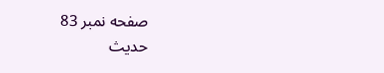صفحه نمبر 83
حدیث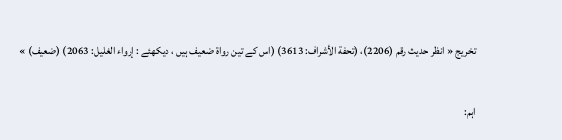تخریج « انظر حدیث رقم (2206)، (تحفة الأشراف: 3613) (اس کے تین رواة ضعیف ہیں ، دیکھئے : إرواء الغلیل: 2063) (ضعیف) »

اہم: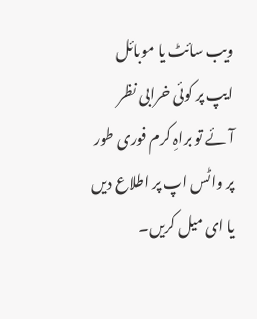ویب سائٹ یا موبائل ایپ پر کوئی خرابی نظر آئے تو براہِ کرم فوری طور پر واٹس اپ پر اطلاع دیں یا ای میل کریں۔